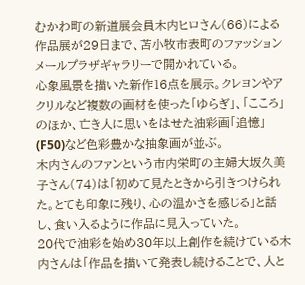むかわ町の新道展会員木内ヒロさん(66)による作品展が29日まで、苫小牧市表町のファッションメールプラザギャラリーで開かれている。
心象風景を描いた新作16点を展示。クレヨンやアクリルなど複数の画材を使った「ゆらぎ」、「こころ」のほか、亡き人に思いをはせた油彩画「追憶」(F50)など色彩豊かな抽象画が並ぶ。
木内さんのファンという市内栄町の主婦大坂久美子さん(74)は「初めて見たときから引きつけられた。とても印象に残り、心の温かさを感じる」と話し、食い入るように作品に見入っていた。
20代で油彩を始め30年以上創作を続けている木内さんは「作品を描いて発表し続けることで、人と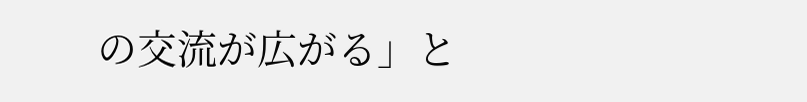の交流が広がる」と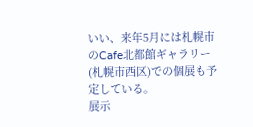いい、来年5月には札幌市のCafe北都館ギャラリー(札幌市西区)での個展も予定している。
展示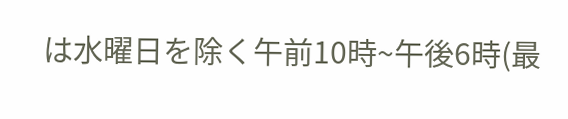は水曜日を除く午前10時~午後6時(最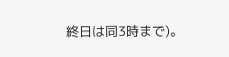終日は同3時まで)。